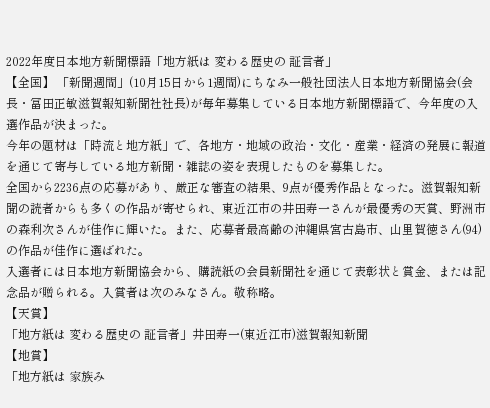2022年度日本地方新聞標語「地方紙は 変わる歴史の 証言者」
【全国】 「新聞週間」(10月15日から1週間)にちなみ一般社団法人日本地方新聞協会(会長・冨田正敏滋賀報知新聞社社長)が毎年募集している日本地方新聞標語で、今年度の入選作品が決まった。
今年の題材は「時流と地方紙」で、各地方・地域の政治・文化・産業・経済の発展に報道を通じて寄与している地方新聞・雑誌の姿を表現したものを募集した。
全国から2236点の応募があり、厳正な審査の結果、9点が優秀作品となった。滋賀報知新聞の読者からも多くの作品が寄せられ、東近江市の井田寿一さんが最優秀の天賞、野洲市の森利次さんが佳作に輝いた。また、応募者最高齢の沖縄県宮古島市、山里賀徳さん(94)の作品が佳作に選ばれた。
入選者には日本地方新聞協会から、購読紙の会員新聞社を通じて表彰状と賞金、または記念品が贈られる。入賞者は次のみなさん。敬称略。
【天賞】
「地方紙は 変わる歴史の 証言者」井田寿一(東近江市)滋賀報知新聞
【地賞】
「地方紙は 家族み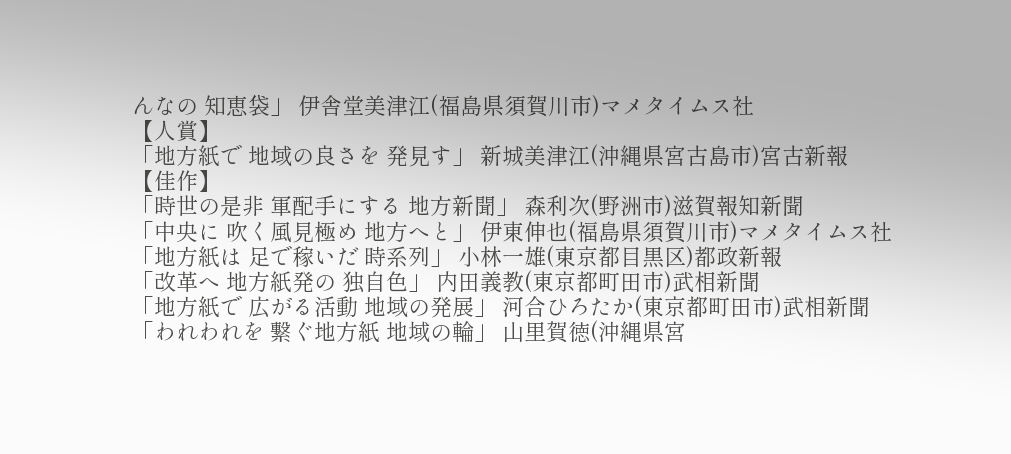んなの 知恵袋」 伊舎堂美津江(福島県須賀川市)マメタイムス社
【人賞】
「地方紙で 地域の良さを 発見す」 新城美津江(沖縄県宮古島市)宮古新報
【佳作】
「時世の是非 軍配手にする 地方新聞」 森利次(野洲市)滋賀報知新聞
「中央に 吹く風見極め 地方へと」 伊東伸也(福島県須賀川市)マメタイムス社
「地方紙は 足で稼いだ 時系列」 小林一雄(東京都目黒区)都政新報
「改革へ 地方紙発の 独自色」 内田義教(東京都町田市)武相新聞
「地方紙で 広がる活動 地域の発展」 河合ひろたか(東京都町田市)武相新聞
「われわれを 繋ぐ地方紙 地域の輪」 山里賀徳(沖縄県宮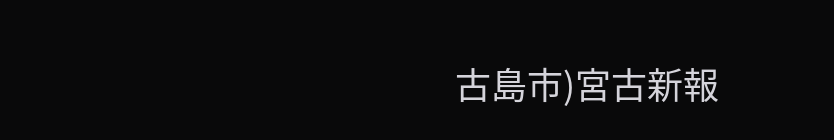古島市)宮古新報